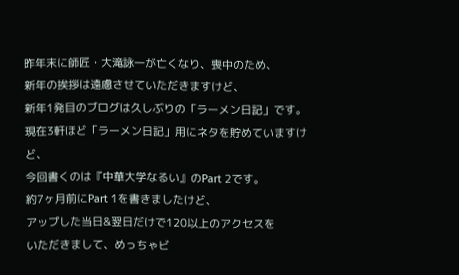昨年末に師匠・大滝詠一が亡くなり、喪中のため、
新年の挨拶は遠慮させていただきますけど、
新年1発目のブログは久しぶりの「ラーメン日記」です。
現在3軒ほど「ラーメン日記」用にネタを貯めていますけど、
今回書くのは『中華大学なるい』のPart 2です。
約7ヶ月前にPart 1を書きましたけど、
アップした当日&翌日だけで120以上のアクセスを
いただきまして、めっちゃビ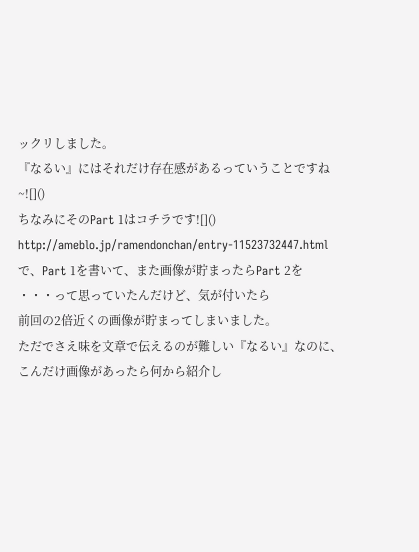ックリしました。
『なるい』にはそれだけ存在感があるっていうことですね~![]()
ちなみにそのPart 1はコチラです![]()
http://ameblo.jp/ramendonchan/entry-11523732447.html
で、Part 1を書いて、また画像が貯まったらPart 2を
・・・って思っていたんだけど、気が付いたら
前回の2倍近くの画像が貯まってしまいました。
ただでさえ味を文章で伝えるのが難しい『なるい』なのに、
こんだけ画像があったら何から紹介し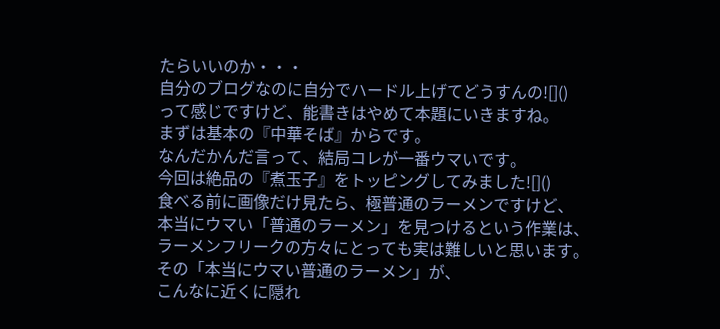たらいいのか・・・
自分のブログなのに自分でハードル上げてどうすんの![]()
って感じですけど、能書きはやめて本題にいきますね。
まずは基本の『中華そば』からです。
なんだかんだ言って、結局コレが一番ウマいです。
今回は絶品の『煮玉子』をトッピングしてみました![]()
食べる前に画像だけ見たら、極普通のラーメンですけど、
本当にウマい「普通のラーメン」を見つけるという作業は、
ラーメンフリークの方々にとっても実は難しいと思います。
その「本当にウマい普通のラーメン」が、
こんなに近くに隠れ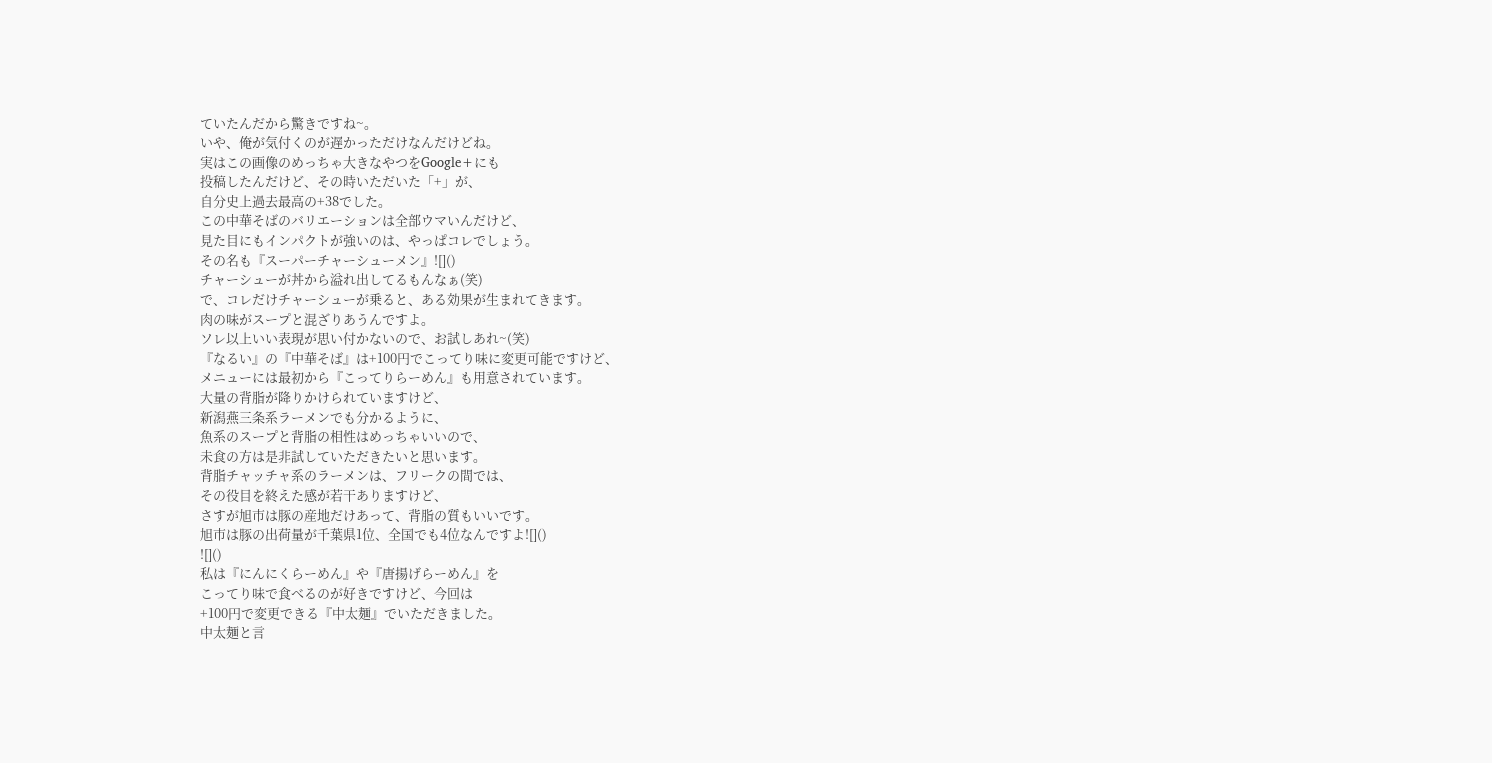ていたんだから驚きですね~。
いや、俺が気付くのが遅かっただけなんだけどね。
実はこの画像のめっちゃ大きなやつをGoogle+にも
投稿したんだけど、その時いただいた「+」が、
自分史上過去最高の+38でした。
この中華そばのバリエーションは全部ウマいんだけど、
見た目にもインパクトが強いのは、やっぱコレでしょう。
その名も『スーパーチャーシューメン』![]()
チャーシューが丼から溢れ出してるもんなぁ(笑)
で、コレだけチャーシューが乗ると、ある効果が生まれてきます。
肉の味がスープと混ざりあうんですよ。
ソレ以上いい表現が思い付かないので、お試しあれ~(笑)
『なるい』の『中華そば』は+100円でこってり味に変更可能ですけど、
メニューには最初から『こってりらーめん』も用意されています。
大量の背脂が降りかけられていますけど、
新潟燕三条系ラーメンでも分かるように、
魚系のスープと背脂の相性はめっちゃいいので、
未食の方は是非試していただきたいと思います。
背脂チャッチャ系のラーメンは、フリークの間では、
その役目を終えた感が若干ありますけど、
さすが旭市は豚の産地だけあって、背脂の質もいいです。
旭市は豚の出荷量が千葉県1位、全国でも4位なんですよ![]()
![]()
私は『にんにくらーめん』や『唐揚げらーめん』を
こってり味で食べるのが好きですけど、今回は
+100円で変更できる『中太麺』でいただきました。
中太麺と言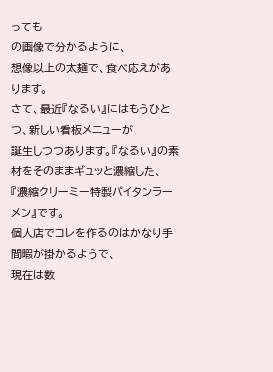っても
の画像で分かるように、
想像以上の太麺で、食べ応えがあります。
さて、最近『なるい』にはもうひとつ、新しい看板メニューが
誕生しつつあります。『なるい』の素材をそのままギュッと濃縮した、
『濃縮クリーミー特製パイタンラーメン』です。
個人店でコレを作るのはかなり手間暇が掛かるようで、
現在は数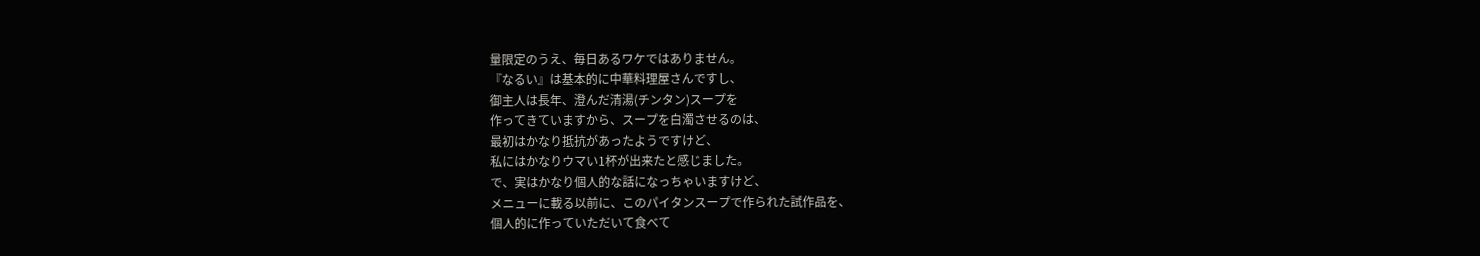量限定のうえ、毎日あるワケではありません。
『なるい』は基本的に中華料理屋さんですし、
御主人は長年、澄んだ清湯(チンタン)スープを
作ってきていますから、スープを白濁させるのは、
最初はかなり抵抗があったようですけど、
私にはかなりウマい1杯が出来たと感じました。
で、実はかなり個人的な話になっちゃいますけど、
メニューに載る以前に、このパイタンスープで作られた試作品を、
個人的に作っていただいて食べて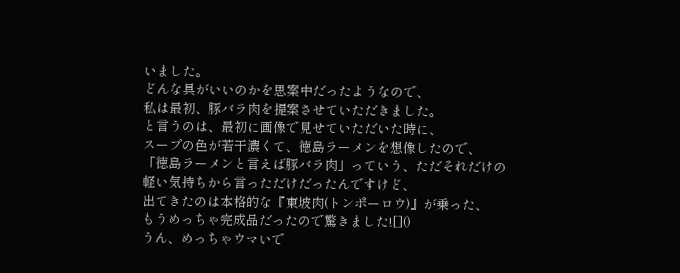いました。
どんな具がいいのかを思案中だったようなので、
私は最初、豚バラ肉を提案させていただきました。
と言うのは、最初に画像で見せていただいた時に、
スープの色が若干濃くて、徳島ラーメンを想像したので、
「徳島ラーメンと言えば豚バラ肉」っていう、ただそれだけの
軽い気持ちから言っただけだったんですけど、
出てきたのは本格的な『東坡肉(トンポーロウ)』が乗った、
もうめっちゃ完成品だったので驚きました![]()
うん、めっちゃウマいで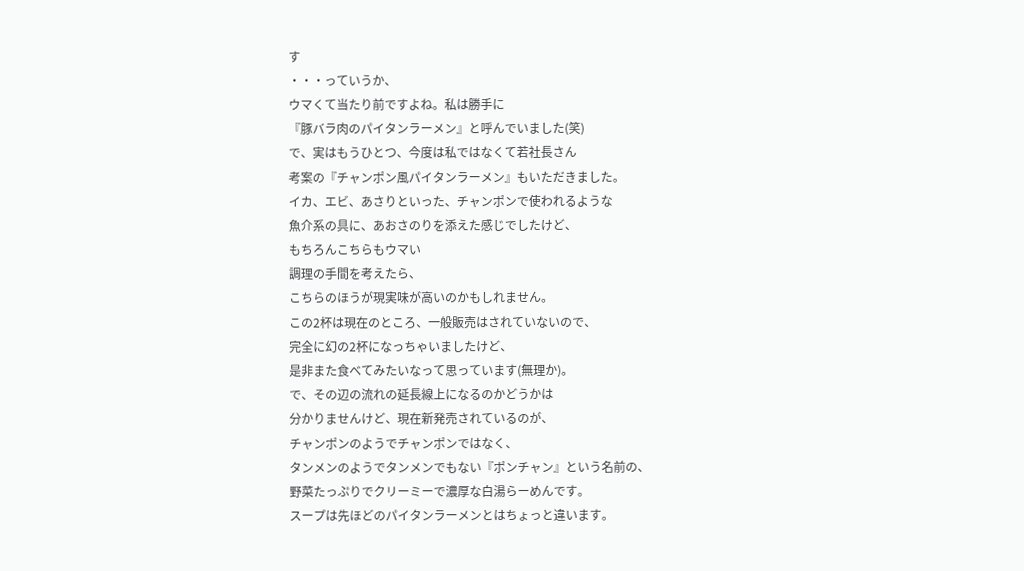す
・・・っていうか、
ウマくて当たり前ですよね。私は勝手に
『豚バラ肉のパイタンラーメン』と呼んでいました(笑)
で、実はもうひとつ、今度は私ではなくて若社長さん
考案の『チャンポン風パイタンラーメン』もいただきました。
イカ、エビ、あさりといった、チャンポンで使われるような
魚介系の具に、あおさのりを添えた感じでしたけど、
もちろんこちらもウマい
調理の手間を考えたら、
こちらのほうが現実味が高いのかもしれません。
この2杯は現在のところ、一般販売はされていないので、
完全に幻の2杯になっちゃいましたけど、
是非また食べてみたいなって思っています(無理か)。
で、その辺の流れの延長線上になるのかどうかは
分かりませんけど、現在新発売されているのが、
チャンポンのようでチャンポンではなく、
タンメンのようでタンメンでもない『ポンチャン』という名前の、
野菜たっぷりでクリーミーで濃厚な白湯らーめんです。
スープは先ほどのパイタンラーメンとはちょっと違います。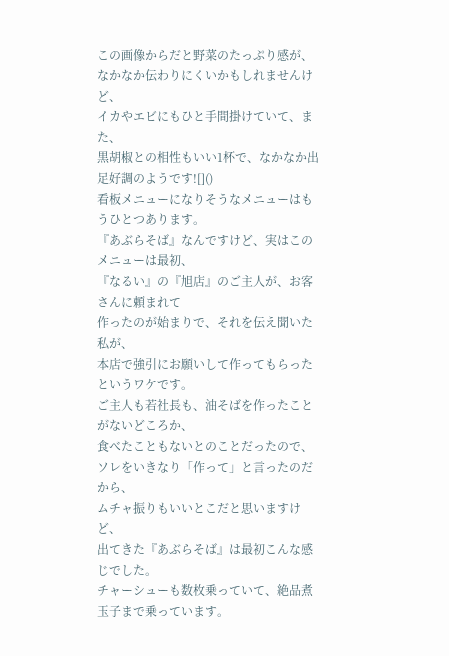この画像からだと野菜のたっぷり感が、
なかなか伝わりにくいかもしれませんけど、
イカやエビにもひと手間掛けていて、また、
黒胡椒との相性もいい1杯で、なかなか出足好調のようです![]()
看板メニューになりそうなメニューはもうひとつあります。
『あぶらそば』なんですけど、実はこのメニューは最初、
『なるい』の『旭店』のご主人が、お客さんに頼まれて
作ったのが始まりで、それを伝え聞いた私が、
本店で強引にお願いして作ってもらったというワケです。
ご主人も若社長も、油そばを作ったことがないどころか、
食べたこともないとのことだったので、
ソレをいきなり「作って」と言ったのだから、
ムチャ振りもいいとこだと思いますけど、
出てきた『あぶらそば』は最初こんな感じでした。
チャーシューも数枚乗っていて、絶品煮玉子まで乗っています。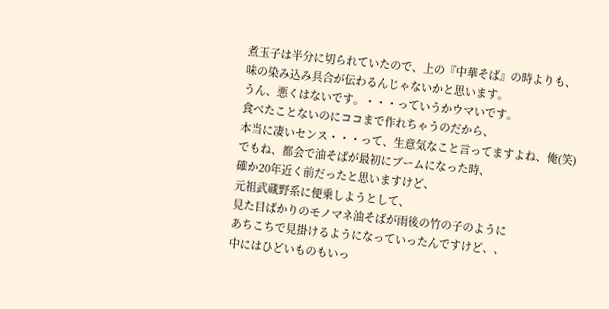煮玉子は半分に切られていたので、上の『中華そば』の時よりも、
味の染み込み具合が伝わるんじゃないかと思います。
うん、悪くはないです。・・・っていうかウマいです。
食べたことないのにココまで作れちゃうのだから、
本当に凄いセンス・・・って、生意気なこと言ってますよね、俺(笑)
でもね、都会で油そばが最初にブームになった時、
確か20年近く前だったと思いますけど、
元祖武蔵野系に便乗しようとして、
見た目ばかりのモノマネ油そばが雨後の竹の子のように
あちこちで見掛けるようになっていったんですけど、、
中にはひどいものもいっ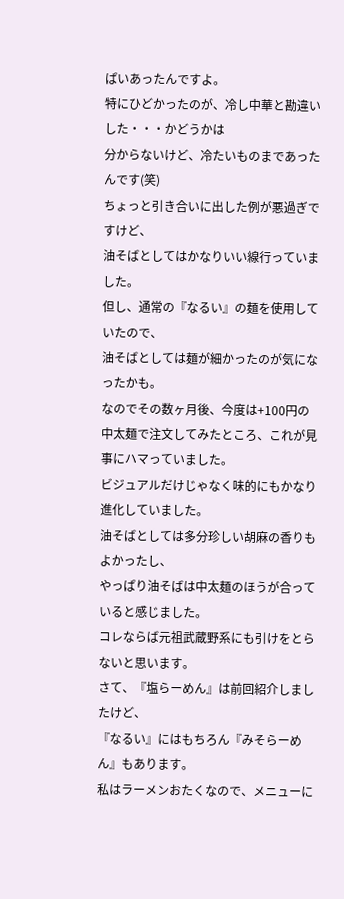ぱいあったんですよ。
特にひどかったのが、冷し中華と勘違いした・・・かどうかは
分からないけど、冷たいものまであったんです(笑)
ちょっと引き合いに出した例が悪過ぎですけど、
油そばとしてはかなりいい線行っていました。
但し、通常の『なるい』の麺を使用していたので、
油そばとしては麺が細かったのが気になったかも。
なのでその数ヶ月後、今度は+100円の
中太麺で注文してみたところ、これが見事にハマっていました。
ビジュアルだけじゃなく味的にもかなり進化していました。
油そばとしては多分珍しい胡麻の香りもよかったし、
やっぱり油そばは中太麺のほうが合っていると感じました。
コレならば元祖武蔵野系にも引けをとらないと思います。
さて、『塩らーめん』は前回紹介しましたけど、
『なるい』にはもちろん『みそらーめん』もあります。
私はラーメンおたくなので、メニューに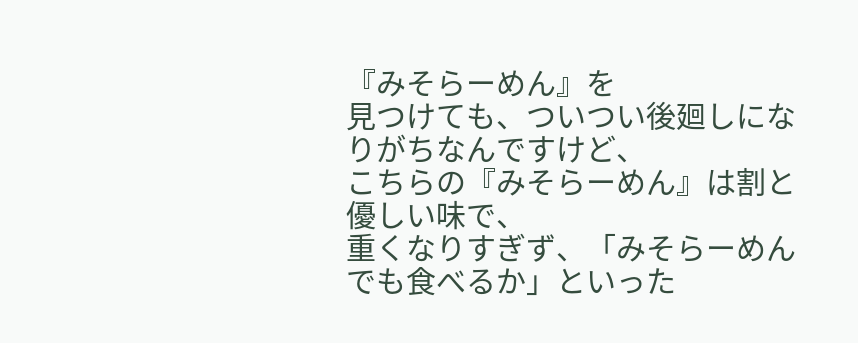『みそらーめん』を
見つけても、ついつい後廻しになりがちなんですけど、
こちらの『みそらーめん』は割と優しい味で、
重くなりすぎず、「みそらーめんでも食べるか」といった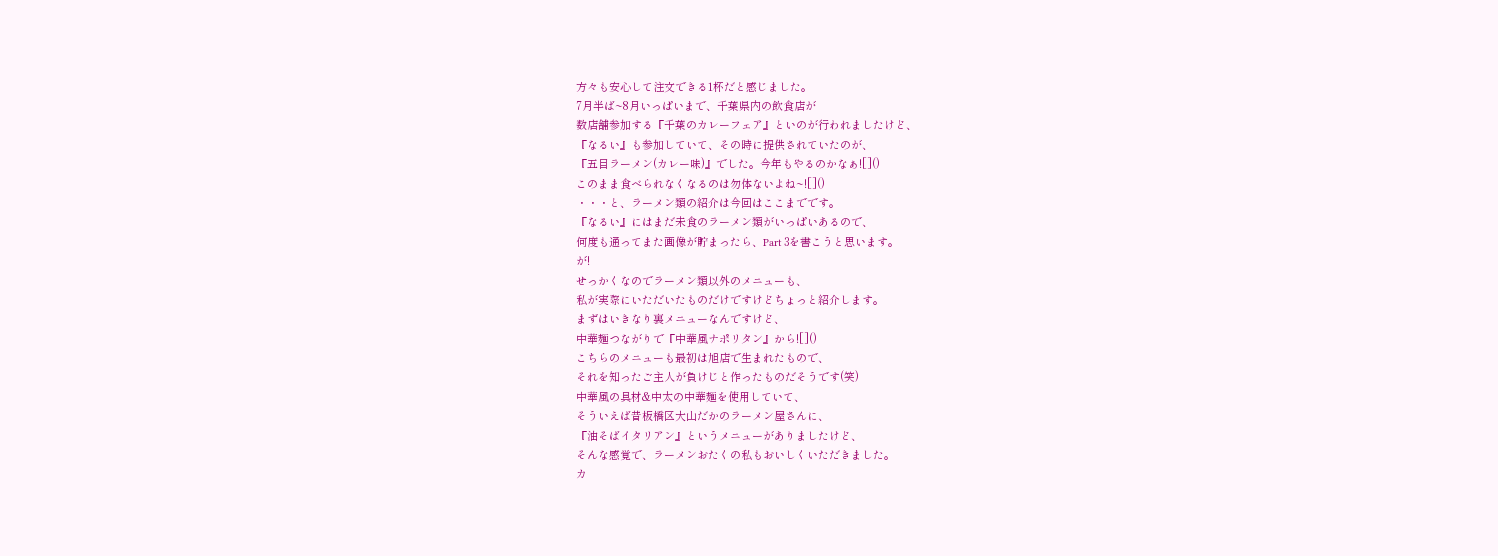方々も安心して注文できる1杯だと感じました。
7月半ば~8月いっぱいまで、千葉県内の飲食店が
数店舗参加する『千葉のカレーフェア』といのが行われましたけど、
『なるい』も参加していて、その時に提供されていたのが、
『五目ラーメン(カレー味)』でした。今年もやるのかなぁ![]()
このまま食べられなくなるのは勿体ないよね~![]()
・・・と、ラーメン類の紹介は今回はここまでです。
『なるい』にはまだ未食のラーメン類がいっぱいあるので、
何度も通ってまた画像が貯まったら、Part 3を書こうと思います。
が!
せっかくなのでラーメン類以外のメニューも、
私が実際にいただいたものだけですけどちょっと紹介します。
まずはいきなり裏メニューなんですけど、
中華麺つながりで『中華風ナポリタン』から![]()
こちらのメニューも最初は旭店で生まれたもので、
それを知ったご主人が負けじと作ったものだそうです(笑)
中華風の具材&中太の中華麺を使用していて、
そういえば昔板橋区大山だかのラーメン屋さんに、
『油そばイタリアン』というメニューがありましたけど、
そんな感覚で、ラーメンおたくの私もおいしくいただきました。
カ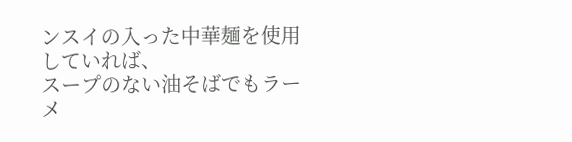ンスイの入った中華麺を使用していれば、
スープのない油そばでもラーメ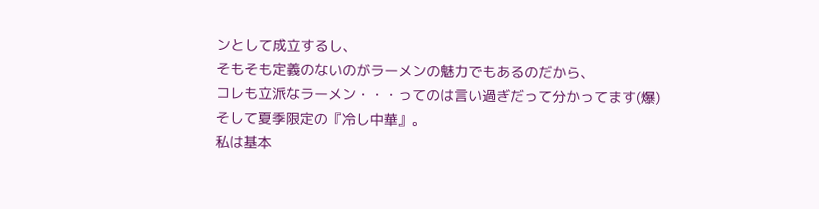ンとして成立するし、
そもそも定義のないのがラーメンの魅力でもあるのだから、
コレも立派なラーメン・・・ってのは言い過ぎだって分かってます(爆)
そして夏季限定の『冷し中華』。
私は基本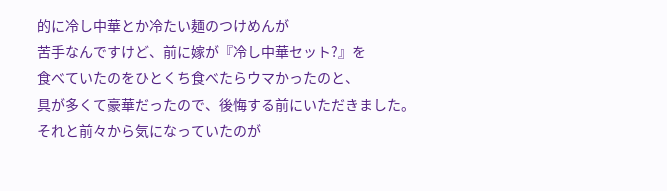的に冷し中華とか冷たい麺のつけめんが
苦手なんですけど、前に嫁が『冷し中華セット?』を
食べていたのをひとくち食べたらウマかったのと、
具が多くて豪華だったので、後悔する前にいただきました。
それと前々から気になっていたのが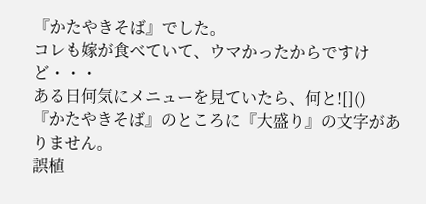『かたやきそば』でした。
コレも嫁が食べていて、ウマかったからですけど・・・
ある日何気にメニューを見ていたら、何と![]()
『かたやきそば』のところに『大盛り』の文字がありません。
誤植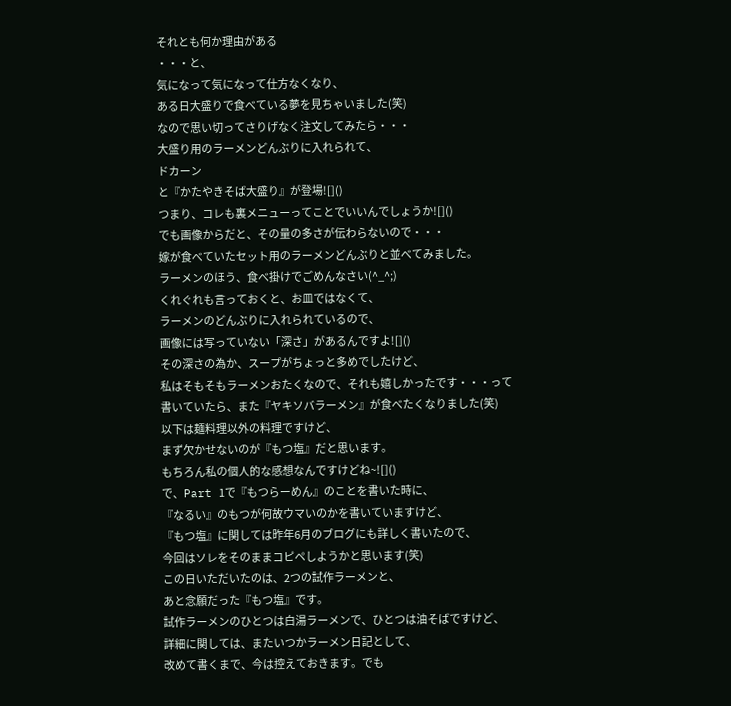それとも何か理由がある
・・・と、
気になって気になって仕方なくなり、
ある日大盛りで食べている夢を見ちゃいました(笑)
なので思い切ってさりげなく注文してみたら・・・
大盛り用のラーメンどんぶりに入れられて、
ドカーン
と『かたやきそば大盛り』が登場![]()
つまり、コレも裏メニューってことでいいんでしょうか![]()
でも画像からだと、その量の多さが伝わらないので・・・
嫁が食べていたセット用のラーメンどんぶりと並べてみました。
ラーメンのほう、食べ掛けでごめんなさい(^_^;)
くれぐれも言っておくと、お皿ではなくて、
ラーメンのどんぶりに入れられているので、
画像には写っていない「深さ」があるんですよ![]()
その深さの為か、スープがちょっと多めでしたけど、
私はそもそもラーメンおたくなので、それも嬉しかったです・・・って
書いていたら、また『ヤキソバラーメン』が食べたくなりました(笑)
以下は麺料理以外の料理ですけど、
まず欠かせないのが『もつ塩』だと思います。
もちろん私の個人的な感想なんですけどね~![]()
で、Part 1で『もつらーめん』のことを書いた時に、
『なるい』のもつが何故ウマいのかを書いていますけど、
『もつ塩』に関しては昨年6月のブログにも詳しく書いたので、
今回はソレをそのままコピペしようかと思います(笑)
この日いただいたのは、2つの試作ラーメンと、
あと念願だった『もつ塩』です。
試作ラーメンのひとつは白湯ラーメンで、ひとつは油そばですけど、
詳細に関しては、またいつかラーメン日記として、
改めて書くまで、今は控えておきます。でも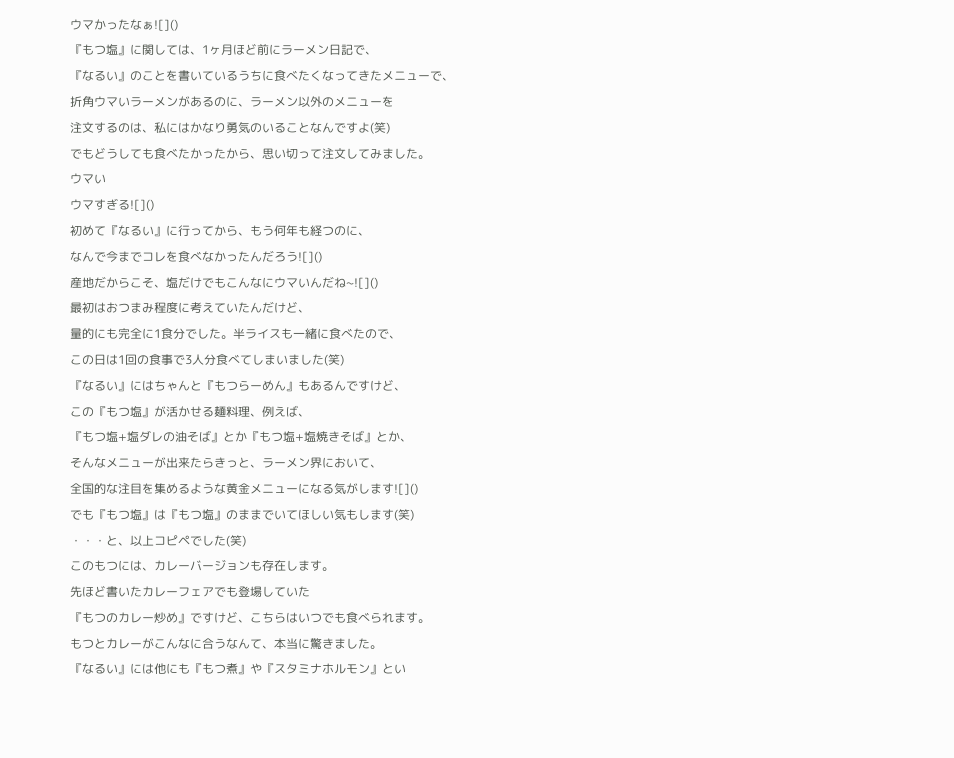ウマかったなぁ![]()
『もつ塩』に関しては、1ヶ月ほど前にラーメン日記で、
『なるい』のことを書いているうちに食べたくなってきたメニューで、
折角ウマいラーメンがあるのに、ラーメン以外のメニューを
注文するのは、私にはかなり勇気のいることなんですよ(笑)
でもどうしても食べたかったから、思い切って注文してみました。
ウマい
ウマすぎる![]()
初めて『なるい』に行ってから、もう何年も経つのに、
なんで今までコレを食べなかったんだろう![]()
産地だからこそ、塩だけでもこんなにウマいんだね~![]()
最初はおつまみ程度に考えていたんだけど、
量的にも完全に1食分でした。半ライスも一緒に食べたので、
この日は1回の食事で3人分食べてしまいました(笑)
『なるい』にはちゃんと『もつらーめん』もあるんですけど、
この『もつ塩』が活かせる麺料理、例えば、
『もつ塩+塩ダレの油そば』とか『もつ塩+塩焼きそば』とか、
そんなメニューが出来たらきっと、ラーメン界において、
全国的な注目を集めるような黄金メニューになる気がします![]()
でも『もつ塩』は『もつ塩』のままでいてほしい気もします(笑)
・・・と、以上コピペでした(笑)
このもつには、カレーバージョンも存在します。
先ほど書いたカレーフェアでも登場していた
『もつのカレー炒め』ですけど、こちらはいつでも食べられます。
もつとカレーがこんなに合うなんて、本当に驚きました。
『なるい』には他にも『もつ煮』や『スタミナホルモン』とい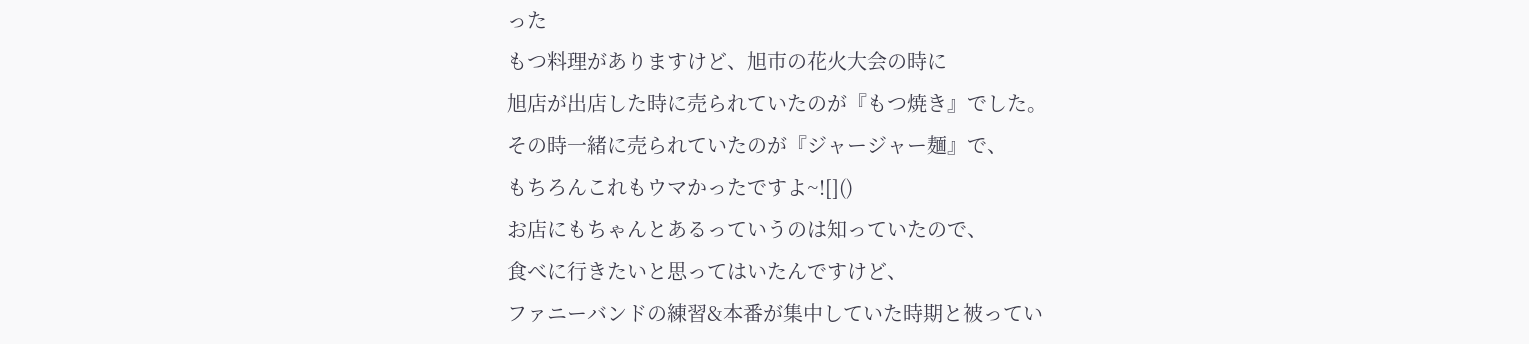った
もつ料理がありますけど、旭市の花火大会の時に
旭店が出店した時に売られていたのが『もつ焼き』でした。
その時一緒に売られていたのが『ジャージャー麺』で、
もちろんこれもウマかったですよ~![]()
お店にもちゃんとあるっていうのは知っていたので、
食べに行きたいと思ってはいたんですけど、
ファニーバンドの練習&本番が集中していた時期と被ってい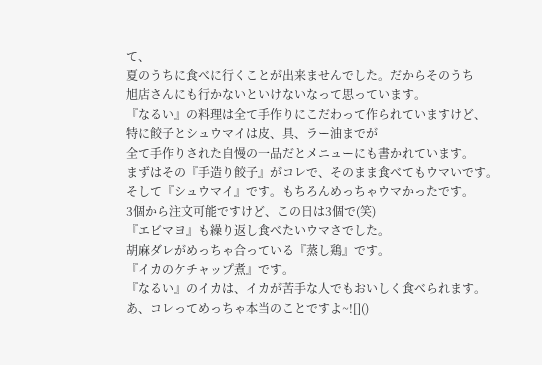て、
夏のうちに食べに行くことが出来ませんでした。だからそのうち
旭店さんにも行かないといけないなって思っています。
『なるい』の料理は全て手作りにこだわって作られていますけど、
特に餃子とシュウマイは皮、具、ラー油までが
全て手作りされた自慢の一品だとメニューにも書かれています。
まずはその『手造り餃子』がコレで、そのまま食べてもウマいです。
そして『シュウマイ』です。もちろんめっちゃウマかったです。
3個から注文可能ですけど、この日は3個で(笑)
『エビマヨ』も繰り返し食べたいウマさでした。
胡麻ダレがめっちゃ合っている『蒸し鶏』です。
『イカのケチャップ煮』です。
『なるい』のイカは、イカが苦手な人でもおいしく食べられます。
あ、コレってめっちゃ本当のことですよ~![]()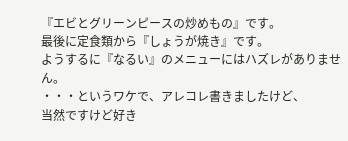『エビとグリーンピースの炒めもの』です。
最後に定食類から『しょうが焼き』です。
ようするに『なるい』のメニューにはハズレがありません。
・・・というワケで、アレコレ書きましたけど、
当然ですけど好き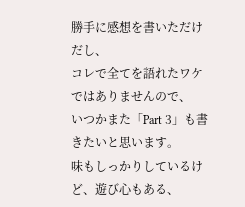勝手に感想を書いただけだし、
コレで全てを語れたワケではありませんので、
いつかまた「Part 3」も書きたいと思います。
味もしっかりしているけど、遊び心もある、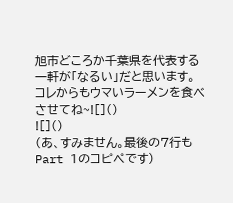旭市どころか千葉県を代表する一軒が「なるい」だと思います。
コレからもウマいラーメンを食べさせてね~![]()
![]()
(あ、すみません。最後の7行もPart 1のコピペです)